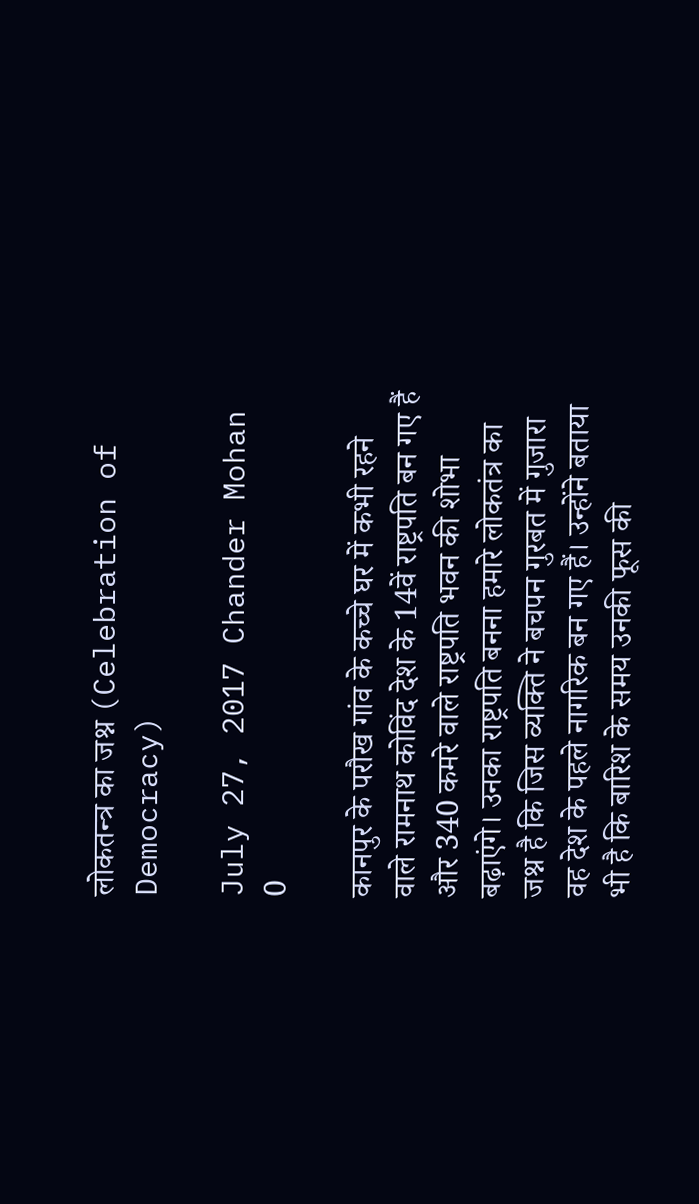लोकतन्त्र का जश्न (Celebration of Democracy)

July 27, 2017 Chander Mohan 0

कानपुर के परौख गांव के कच्चे घर में कभी रहने वाले रामनाथ कोविंद देश के 14वें राष्ट्रपति बन गए हैं और 340 कमरे वाले राष्ट्रपति भवन की शोभा बढ़ाएंगे। उनका राष्ट्रपति बनना हमारे लोकतंत्र का जश्न है कि जिस व्यक्ति ने बचपन गुरबत में गुजारा वह देश के पहले नागरिक बन गए हैं। उन्होंने बताया भी है कि बारिश के समय उनकी फूस की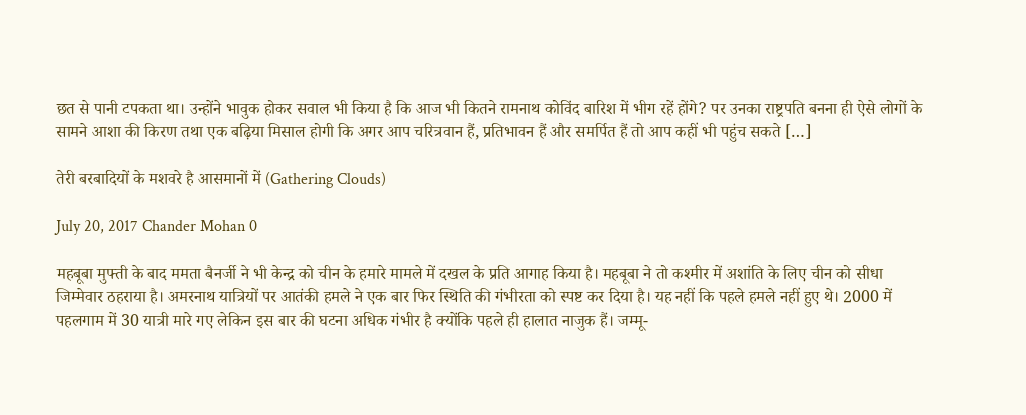छत से पानी टपकता था। उन्होंने भावुक होकर सवाल भी किया है कि आज भी कितने रामनाथ कोविंद बारिश में भीग रहें होंगे? पर उनका राष्ट्रपति बनना ही ऐसे लोगों के सामने आशा की किरण तथा एक बढ़िया मिसाल होगी कि अगर आप चरित्रवान हैं, प्रतिभावन हैं और समर्पित हैं तो आप कहीं भी पहुंच सकते […]

तेरी बरबादियों के मशवरे है आसमानों में (Gathering Clouds)

July 20, 2017 Chander Mohan 0

महबूबा मुफ्ती के बाद ममता बैनर्जी ने भी केन्द्र को चीन के हमारे मामले में दखल के प्रति आगाह किया है। महबूबा ने तो कश्मीर में अशांति के लिए चीन को सीधा जिम्मेवार ठहराया है। अमरनाथ यात्रियों पर आतंकी हमले ने एक बार फिर स्थिति की गंभीरता को स्पष्ट कर दिया है। यह नहीं कि पहले हमले नहीं हुए थे। 2000 में पहलगाम में 30 यात्री मारे गए लेकिन इस बार की घटना अधिक गंभीर है क्योंकि पहले ही हालात नाजुक हैं। जम्मू-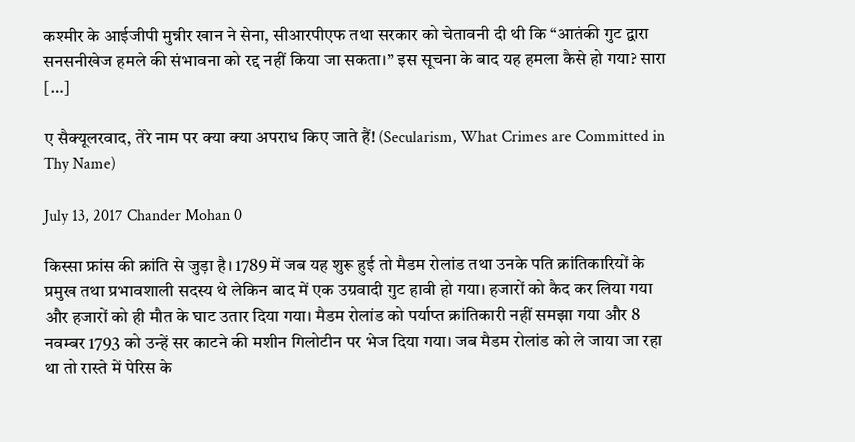कश्मीर के आईजीपी मुन्नीर खान ने सेना, सीआरपीएफ तथा सरकार को चेतावनी दी थी कि ‘‘आतंकी गुट द्वारा सनसनीखेज हमले की संभावना को रद्द नहीं किया जा सकता।’’ इस सूचना के बाद यह हमला कैसे हो गया? सारा […]

ए सैक्यूलरवाद, तेरे नाम पर क्या क्या अपराध किए जाते हैं! (Secularism, What Crimes are Committed in Thy Name)

July 13, 2017 Chander Mohan 0

किस्सा फ्रांस की क्रांति से जुड़ा है। 1789 में जब यह शुरू हुई तो मैडम रोलांड तथा उनके पति क्रांतिकारियों के प्रमुख तथा प्रभावशाली सदस्य थे लेकिन बाद में एक उग्रवादी गुट हावी हो गया। हजारों को कैद कर लिया गया और हजारों को ही मौत के घाट उतार दिया गया। मैडम रोलांड को पर्याप्त क्रांतिकारी नहीं समझा गया और 8 नवम्बर 1793 को उन्हें सर काटने की मशीन गिलोटीन पर भेज दिया गया। जब मैडम रोलांड को ले जाया जा रहा था तो रास्ते में पेरिस के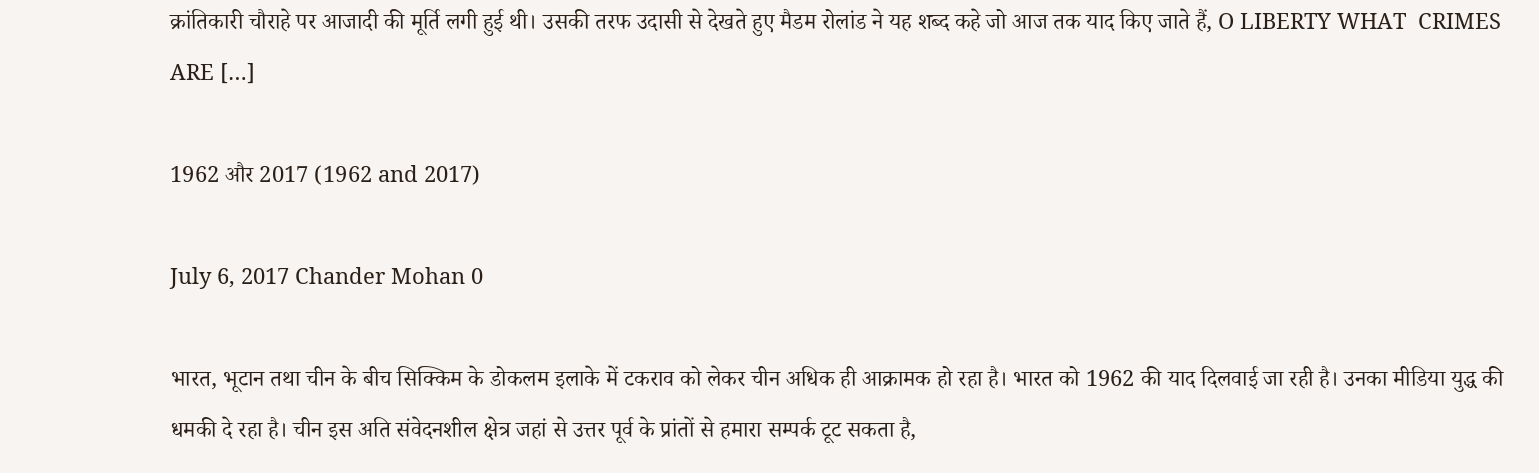क्रांतिकारी चौराहे पर आजादी की मूर्ति लगी हुई थी। उसकी तरफ उदासी से देखते हुए मैडम रोलांड ने यह शब्द कहे जो आज तक याद किए जाते हैं, O LIBERTY WHAT  CRIMES ARE […]

1962 और 2017 (1962 and 2017)

July 6, 2017 Chander Mohan 0

भारत, भूटान तथा चीन के बीच सिक्किम के डोकलम इलाके में टकराव को लेकर चीन अधिक ही आक्रामक हो रहा है। भारत को 1962 की याद दिलवाई जा रही है। उनका मीडिया युद्ध की धमकी दे रहा है। चीन इस अति संवेदनशील क्षेत्र जहां से उत्तर पूर्व के प्रांतों से हमारा सम्पर्क टूट सकता है,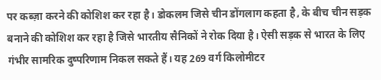पर कब्ज़ा करने की कोशिश कर रहा है। डोकलम जिसे चीन डोंगलाग कहता है, के बीच चीन सड़क बनाने की कोशिश कर रहा है जिसे भारतीय सैनिकों ने रोक दिया है। ऐसी सड़क से भारत के लिए गंभीर सामरिक दुष्परिणाम निकल सकते हैं। यह 269 वर्ग किलोमीटर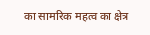का सामरिक महत्व का क्षेत्र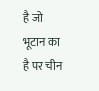है जो भूटान का है पर चीन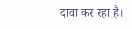दावा कर रहा है।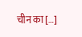चीन का […]